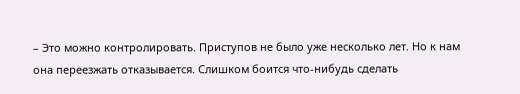– Это можно контролировать. Приступов не было уже несколько лет. Но к нам она переезжать отказывается. Слишком боится что-нибудь сделать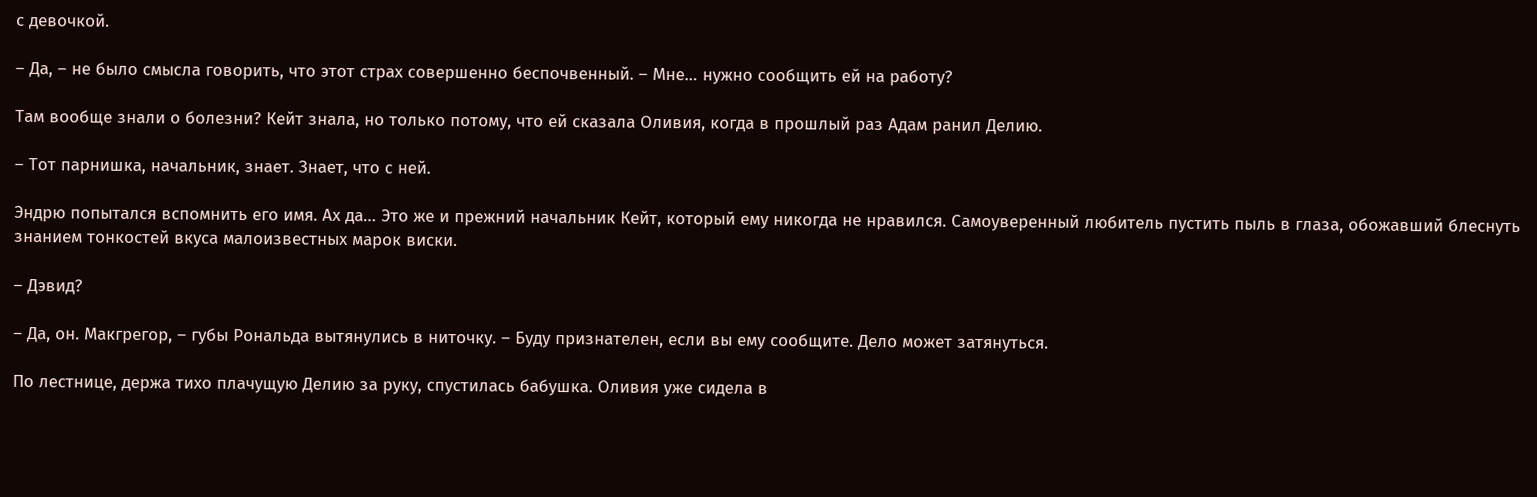с девочкой.

– Да, – не было смысла говорить, что этот страх совершенно беспочвенный. – Мне… нужно сообщить ей на работу?

Там вообще знали о болезни? Кейт знала, но только потому, что ей сказала Оливия, когда в прошлый раз Адам ранил Делию.

– Тот парнишка, начальник, знает. Знает, что с ней.

Эндрю попытался вспомнить его имя. Ах да… Это же и прежний начальник Кейт, который ему никогда не нравился. Самоуверенный любитель пустить пыль в глаза, обожавший блеснуть знанием тонкостей вкуса малоизвестных марок виски.

– Дэвид?

– Да, он. Макгрегор, – губы Рональда вытянулись в ниточку. – Буду признателен, если вы ему сообщите. Дело может затянуться.

По лестнице, держа тихо плачущую Делию за руку, спустилась бабушка. Оливия уже сидела в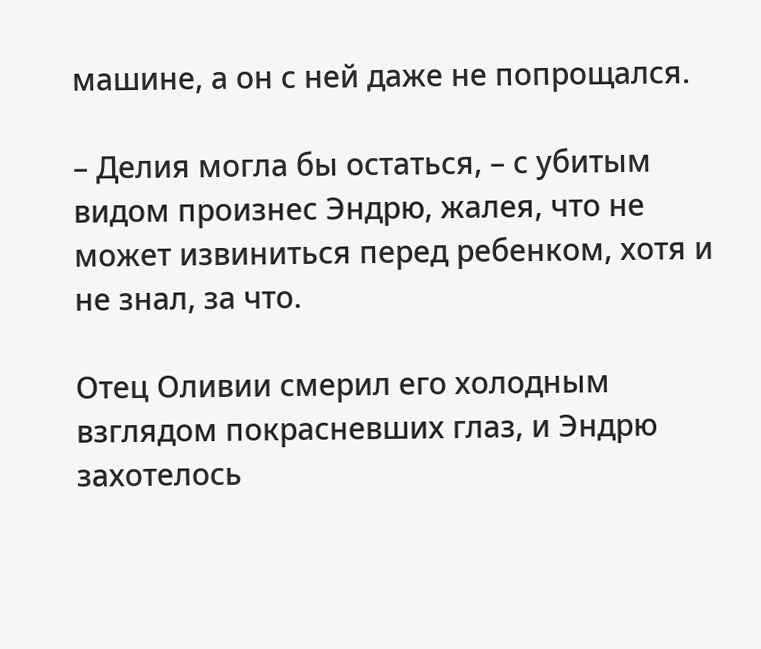машине, а он с ней даже не попрощался.

– Делия могла бы остаться, – с убитым видом произнес Эндрю, жалея, что не может извиниться перед ребенком, хотя и не знал, за что.

Отец Оливии смерил его холодным взглядом покрасневших глаз, и Эндрю захотелось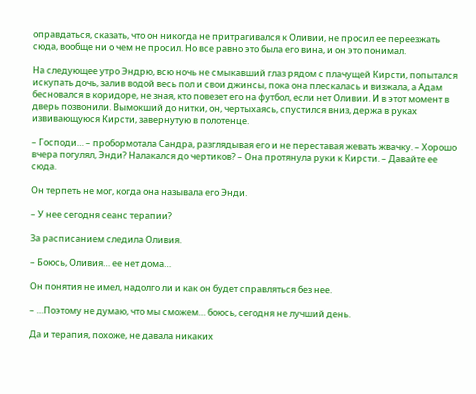оправдаться, сказать, что он никогда не притрагивался к Оливии, не просил ее переезжать сюда, вообще ни о чем не просил. Но все равно это была его вина, и он это понимал.

На следующее утро Эндрю, всю ночь не смыкавший глаз рядом с плачущей Кирсти, попытался искупать дочь, залив водой весь пол и свои джинсы, пока она плескалась и визжала, а Адам бесновался в коридоре, не зная, кто повезет его на футбол, если нет Оливии. И в этот момент в дверь позвонили. Вымокший до нитки, он, чертыхаясь, спустился вниз, держа в руках извивающуюся Кирсти, завернутую в полотенце.

– Господи… – пробормотала Сандра, разглядывая его и не переставая жевать жвачку. – Хорошо вчера погулял, Энди? Налакался до чертиков? – Она протянула руки к Кирсти. – Давайте ее сюда.

Он терпеть не мог, когда она называла его Энди.

– У нее сегодня сеанс терапии?

За расписанием следила Оливия.

– Боюсь, Оливия… ее нет дома…

Он понятия не имел, надолго ли и как он будет справляться без нее.

– …Поэтому не думаю, что мы сможем… боюсь, сегодня не лучший день.

Да и терапия, похоже, не давала никаких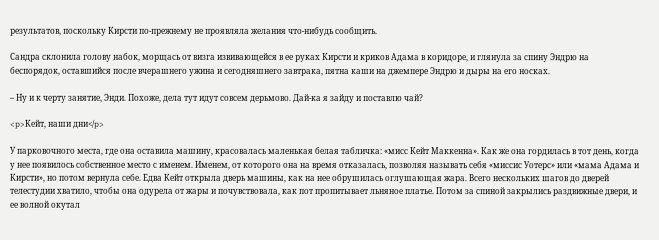результатов, поскольку Кирсти по-прежнему не проявляла желания что-нибудь сообщить.

Сандра склонила голову набок, морщась от визга извивающейся в ее руках Кирсти и криков Адама в коридоре, и глянула за спину Эндрю на беспорядок, оставшийся после вчерашнего ужина и сегодняшнего завтрака, пятна каши на джемпере Эндрю и дыры на его носках.

– Ну и к черту занятие, Энди. Похоже, дела тут идут совсем дерьмово. Дай-ка я зайду и поставлю чай?

<p>Кейт, наши дни</p>

У парковочного места, где она оставила машину, красовалась маленькая белая табличка: «мисс Кейт Маккенна». Как же она гордилась в тот день, когда у нее появилось собственное место с именем. Именем, от которого она на время отказалась, позволяя называть себя «миссис Уотерс» или «мама Адама и Кирсти», но потом вернула себе. Едва Кейт открыла дверь машины, как на нее обрушилась оглушающая жара. Всего нескольких шагов до дверей телестудии хватило, чтобы она одурела от жары и почувствовала, как пот пропитывает льняное платье. Потом за спиной закрылись раздвижные двери, и ее волной окутал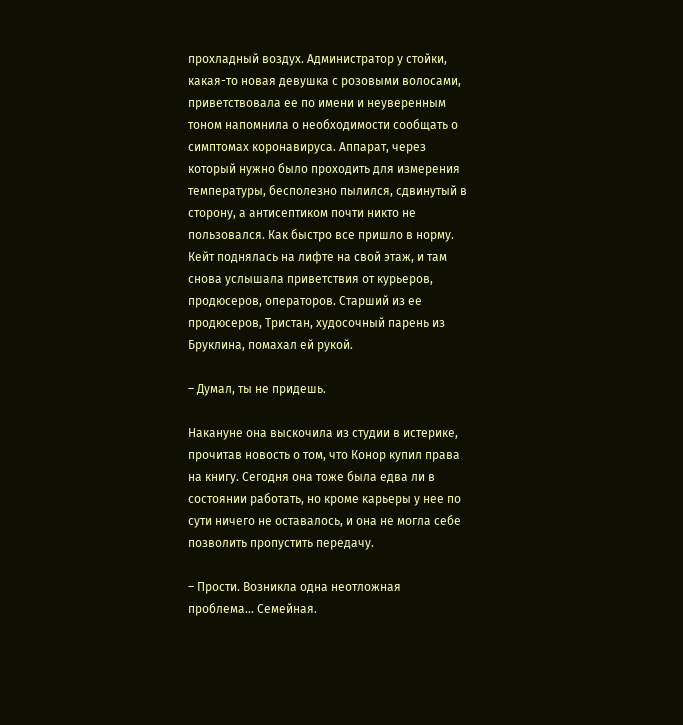прохладный воздух. Администратор у стойки, какая-то новая девушка с розовыми волосами, приветствовала ее по имени и неуверенным тоном напомнила о необходимости сообщать о симптомах коронавируса. Аппарат, через который нужно было проходить для измерения температуры, бесполезно пылился, сдвинутый в сторону, а антисептиком почти никто не пользовался. Как быстро все пришло в норму. Кейт поднялась на лифте на свой этаж, и там снова услышала приветствия от курьеров, продюсеров, операторов. Старший из ее продюсеров, Тристан, худосочный парень из Бруклина, помахал ей рукой.

– Думал, ты не придешь.

Накануне она выскочила из студии в истерике, прочитав новость о том, что Конор купил права на книгу. Сегодня она тоже была едва ли в состоянии работать, но кроме карьеры у нее по сути ничего не оставалось, и она не могла себе позволить пропустить передачу.

– Прости. Возникла одна неотложная проблема… Семейная.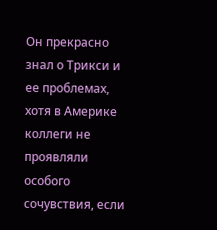Он прекрасно знал о Трикси и ее проблемах, хотя в Америке коллеги не проявляли особого сочувствия, если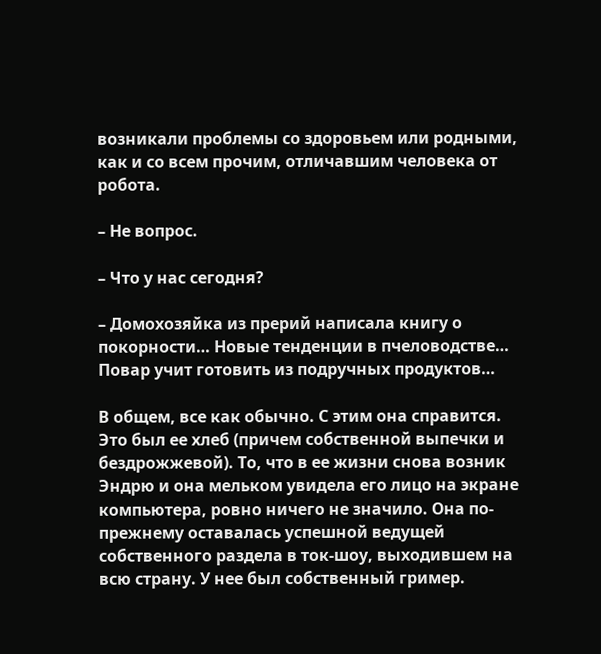возникали проблемы со здоровьем или родными, как и со всем прочим, отличавшим человека от робота.

– Не вопрос.

– Что у нас сегодня?

– Домохозяйка из прерий написала книгу о покорности… Новые тенденции в пчеловодстве… Повар учит готовить из подручных продуктов…

В общем, все как обычно. С этим она справится. Это был ее хлеб (причем собственной выпечки и бездрожжевой). То, что в ее жизни снова возник Эндрю и она мельком увидела его лицо на экране компьютера, ровно ничего не значило. Она по-прежнему оставалась успешной ведущей собственного раздела в ток-шоу, выходившем на всю страну. У нее был собственный гример.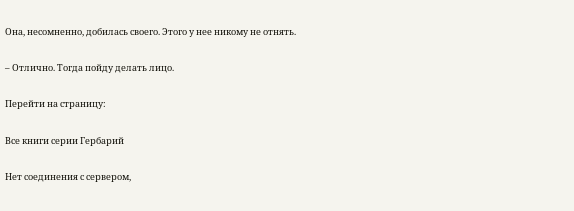Она, несомненно, добилась своего. Этого у нее никому не отнять.

– Отлично. Тогда пойду делать лицо.

Перейти на страницу:

Все книги серии Гербарий

Нет соединения с сервером,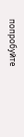попробуйте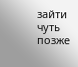зайти чуть позже